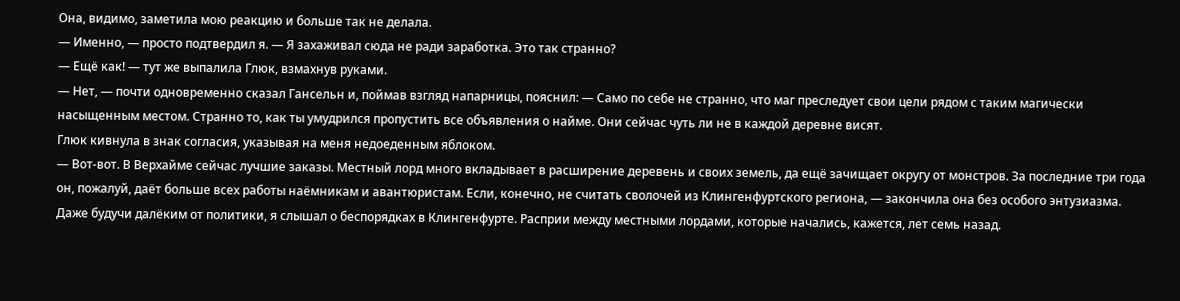Она, видимо, заметила мою реакцию и больше так не делала.
— Именно, — просто подтвердил я. — Я захаживал сюда не ради заработка. Это так странно?
— Ещё как! — тут же выпалила Глюк, взмахнув руками.
— Нет, — почти одновременно сказал Гансельн и, поймав взгляд напарницы, пояснил: — Само по себе не странно, что маг преследует свои цели рядом с таким магически насыщенным местом. Странно то, как ты умудрился пропустить все объявления о найме. Они сейчас чуть ли не в каждой деревне висят.
Глюк кивнула в знак согласия, указывая на меня недоеденным яблоком.
— Вот-вот. В Верхайме сейчас лучшие заказы. Местный лорд много вкладывает в расширение деревень и своих земель, да ещё зачищает округу от монстров. За последние три года он, пожалуй, даёт больше всех работы наёмникам и авантюристам. Если, конечно, не считать сволочей из Клингенфуртского региона, — закончила она без особого энтузиазма.
Даже будучи далёким от политики, я слышал о беспорядках в Клингенфурте. Расприи между местными лордами, которые начались, кажется, лет семь назад.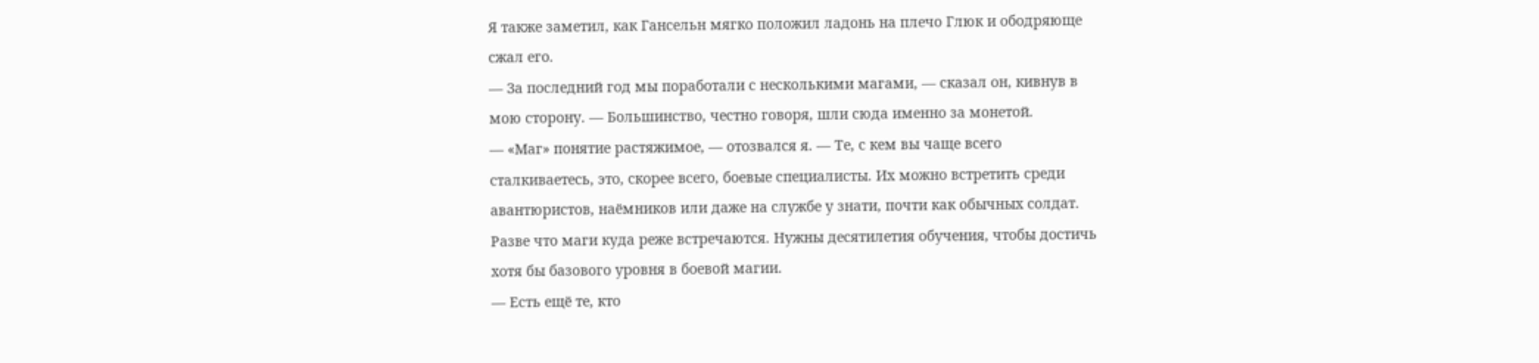Я также заметил, как Гансельн мягко положил ладонь на плечо Глюк и ободряюще сжал его.
— За последний год мы поработали с несколькими магами, — сказал он, кивнув в мою сторону. — Большинство, честно говоря, шли сюда именно за монетой.
— «Маг» понятие растяжимое, — отозвался я. — Те, с кем вы чаще всего сталкиваетесь, это, скорее всего, боевые специалисты. Их можно встретить среди авантюристов, наёмников или даже на службе у знати, почти как обычных солдат.
Разве что маги куда реже встречаются. Нужны десятилетия обучения, чтобы достичь хотя бы базового уровня в боевой магии.
— Есть ещё те, кто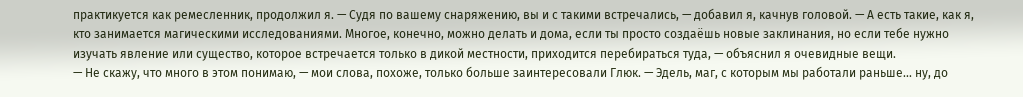практикуется как ремесленник, продолжил я. — Судя по вашему снаряжению, вы и с такими встречались, — добавил я, качнув головой. — А есть такие, как я, кто занимается магическими исследованиями. Многое, конечно, можно делать и дома, если ты просто создаёшь новые заклинания, но если тебе нужно изучать явление или существо, которое встречается только в дикой местности, приходится перебираться туда, — объяснил я очевидные вещи.
— Не скажу, что много в этом понимаю, — мои слова, похоже, только больше заинтересовали Глюк. — Эдель, маг, с которым мы работали раньше... ну, до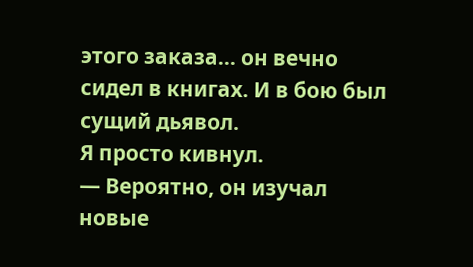этого заказа... он вечно сидел в книгах. И в бою был сущий дьявол.
Я просто кивнул.
— Вероятно, он изучал новые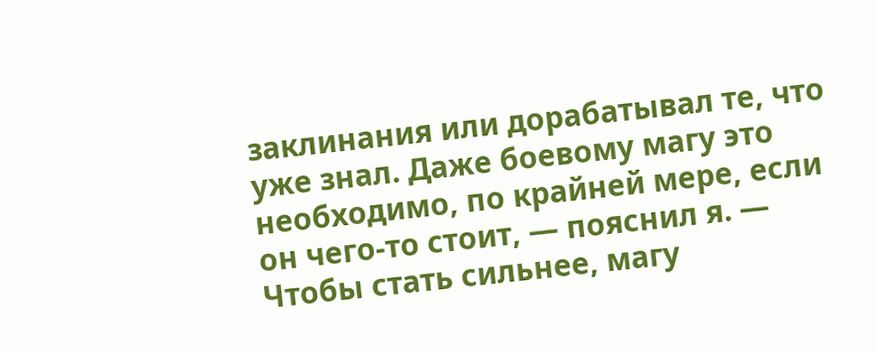заклинания или дорабатывал те, что уже знал. Даже боевому магу это необходимо, по крайней мере, если он чего-то стоит, — пояснил я. — Чтобы стать сильнее, магу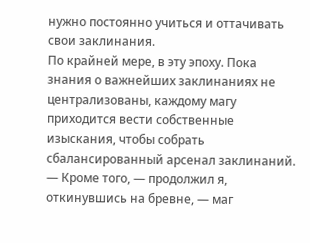нужно постоянно учиться и оттачивать свои заклинания.
По крайней мере, в эту эпоху. Пока знания о важнейших заклинаниях не централизованы, каждому магу приходится вести собственные изыскания, чтобы собрать сбалансированный арсенал заклинаний.
— Кроме того, — продолжил я, откинувшись на бревне, — маг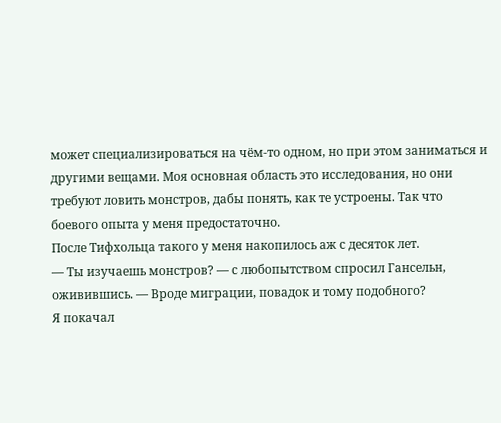может специализироваться на чём-то одном, но при этом заниматься и другими вещами. Моя основная область это исследования, но они требуют ловить монстров, дабы понять, как те устроены. Так что боевого опыта у меня предостаточно.
После Тифхольца такого у меня накопилось аж с десяток лет.
— Ты изучаешь монстров? — с любопытством спросил Гансельн, оживившись. — Вроде миграции, повадок и тому подобного?
Я покачал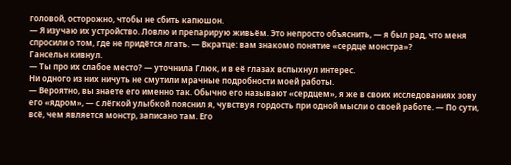головой, осторожно, чтобы не сбить капюшон.
— Я изучаю их устройство. Ловлю и препарирую живьём. Это непросто объяснить, — я был рад, что меня спросили о том, где не придётся лгать. — Вкратце: вам знакомо понятие «сердце монстра»?
Гансельн кивнул.
— Ты про их слабое место? — уточнила Глюк, и в её глазах вспыхнул интерес.
Ни одного из них ничуть не смутили мрачные подробности моей работы.
— Вероятно, вы знаете его именно так. Обычно его называют «сердцем», я же в своих исследованиях зову его «ядром», — с лёгкой улыбкой пояснил я, чувствуя гордость при одной мысли о своей работе. — По сути, всё, чем является монстр, записано там. Его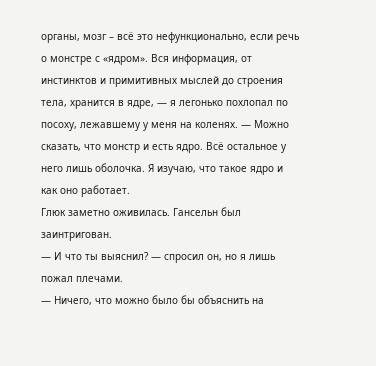органы, мозг – всё это нефункционально, если речь о монстре с «ядром». Вся информация, от инстинктов и примитивных мыслей до строения тела, хранится в ядре, — я легонько похлопал по посоху, лежавшему у меня на коленях. — Можно сказать, что монстр и есть ядро. Всё остальное у него лишь оболочка. Я изучаю, что такое ядро и как оно работает.
Глюк заметно оживилась. Гансельн был заинтригован.
— И что ты выяснил? — спросил он, но я лишь пожал плечами.
— Ничего, что можно было бы объяснить на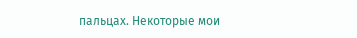пальцах. Некоторые мои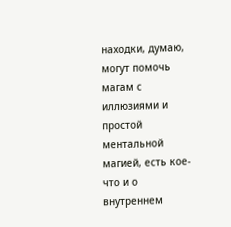находки, думаю, могут помочь магам с иллюзиями и простой ментальной магией, есть кое-что и о внутреннем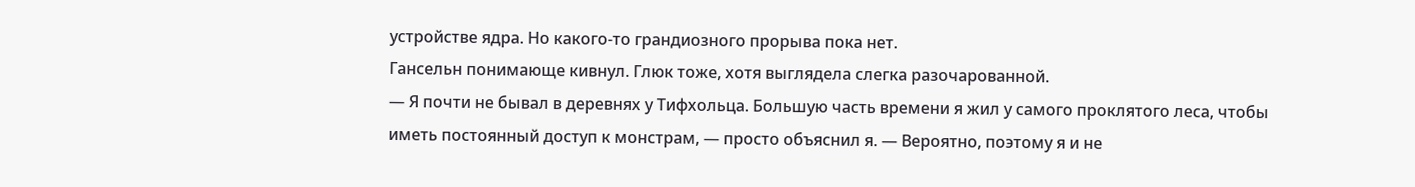устройстве ядра. Но какого-то грандиозного прорыва пока нет.
Гансельн понимающе кивнул. Глюк тоже, хотя выглядела слегка разочарованной.
— Я почти не бывал в деревнях у Тифхольца. Большую часть времени я жил у самого проклятого леса, чтобы иметь постоянный доступ к монстрам, — просто объяснил я. — Вероятно, поэтому я и не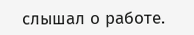слышал о работе.